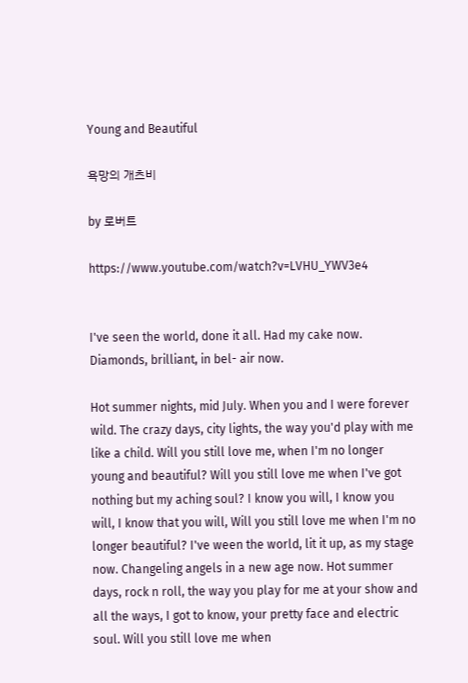Young and Beautiful

욕망의 개츠비

by 로버트

https://www.youtube.com/watch?v=LVHU_YWV3e4


I've seen the world, done it all. Had my cake now. Diamonds, brilliant, in bel- air now.

Hot summer nights, mid July. When you and I were forever wild. The crazy days, city lights, the way you'd play with me like a child. Will you still love me, when I'm no longer young and beautiful? Will you still love me when I've got nothing but my aching soul? I know you will, I know you will, I know that you will, Will you still love me when I'm no longer beautiful? I've ween the world, lit it up, as my stage now. Changeling angels in a new age now. Hot summer days, rock n roll, the way you play for me at your show and all the ways, I got to know, your pretty face and electric soul. Will you still love me when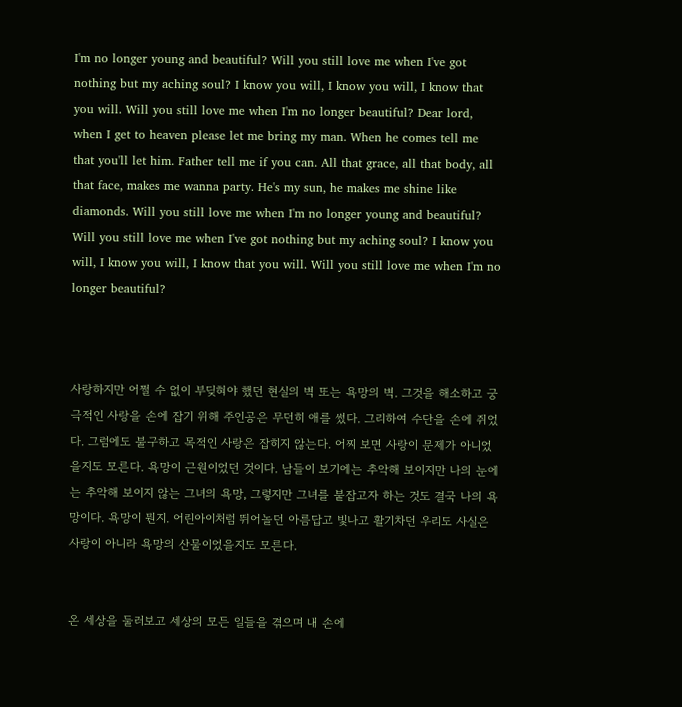I'm no longer young and beautiful? Will you still love me when I've got nothing but my aching soul? I know you will, I know you will, I know that you will. Will you still love me when I'm no longer beautiful? Dear lord, when I get to heaven please let me bring my man. When he comes tell me that you'll let him. Father tell me if you can. All that grace, all that body, all that face, makes me wanna party. He's my sun, he makes me shine like diamonds. Will you still love me when I'm no longer young and beautiful? Will you still love me when I've got nothing but my aching soul? I know you will, I know you will, I know that you will. Will you still love me when I'm no longer beautiful?



사랑하지만 어쩔 수 없이 부딪혀야 했던 현실의 벽 또는 욕망의 벽. 그것을 해소하고 궁극적인 사랑을 손에 잡기 위해 주인공은 무던히 애를 썼다. 그리하여 수단을 손에 쥐었다. 그럼에도 불구하고 목적인 사랑은 잡히지 않는다. 어찌 보면 사랑이 문제가 아니었을지도 모른다. 욕망이 근원이었던 것이다. 남들이 보기에는 추악해 보이지만 나의 눈에는 추악해 보이지 않는 그녀의 욕망, 그렇지만 그녀를 붙잡고자 하는 것도 결국 나의 욕망이다. 욕망이 뭔지. 어린아이처럼 뛰어놀던 아름답고 빛나고 활기차던 우리도 사실은 사랑이 아니라 욕망의 산물이었을지도 모른다.


온 세상을 둘러보고 세상의 모든 일들을 겪으며 내 손에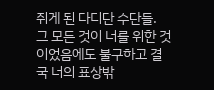쥐게 된 다디단 수단들. 그 모든 것이 너를 위한 것이었음에도 불구하고 결국 너의 표상밖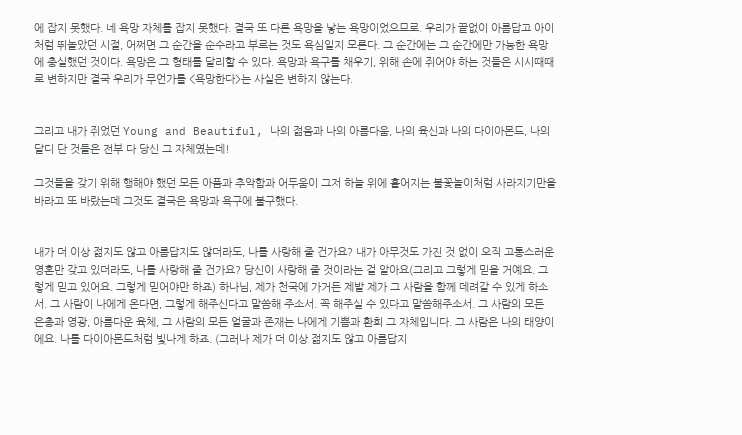에 잡지 못했다. 네 욕망 자체를 잡지 못했다. 결국 또 다른 욕망을 낳는 욕망이었으므로. 우리가 끝없이 아름답고 아이처럼 뛰놀았던 시절, 어쩌면 그 순간을 순수라고 부르는 것도 욕심일지 모른다. 그 순간에는 그 순간에만 가능한 욕망에 충실했던 것이다. 욕망은 그 형태를 달리할 수 있다. 욕망과 욕구를 채우기, 위해 손에 쥐어야 하는 것들은 시시때때로 변하지만 결국 우리가 무언가를 <욕망한다>는 사실은 변하지 않는다.


그리고 내가 쥐었던 Young and Beautiful, 나의 젊음과 나의 아름다움, 나의 육신과 나의 다이아몬드, 나의 달디 단 것들은 전부 다 당신 그 자체였는데!

그것들을 갖기 위해 행해야 했던 모든 아픔과 추악함과 어두움이 그저 하늘 위에 흩어지는 불꽃놀이처럼 사라지기만을 바라고 또 바랐는데 그것도 결국은 욕망과 욕구에 불구했다.


내가 더 이상 젊지도 않고 아름답지도 않더라도, 나를 사랑해 줄 건가요? 내가 아무것도 가진 것 없이 오직 고통스러운 영혼만 갖고 있더라도, 나를 사랑해 줄 건가요? 당신이 사랑해 줄 것이라는 걸 알아요(그리고 그렇게 믿을 거예요. 그렇게 믿고 있어요. 그렇게 믿어야만 하죠) 하나님, 제가 천국에 가거든 제발 제가 그 사람을 함께 데려갈 수 있게 하소서. 그 사람이 나에게 온다면, 그렇게 해주신다고 말씀해 주소서. 꼭 해주실 수 있다고 말씀해주소서. 그 사람의 모든 은총과 영광, 아름다운 육체, 그 사람의 모든 얼굴과 존재는 나에게 기쁨과 환희 그 자체입니다. 그 사람은 나의 태양이에요. 나를 다이아몬드처럼 빛나게 하죠. (그러나 제가 더 이상 젊지도 않고 아름답지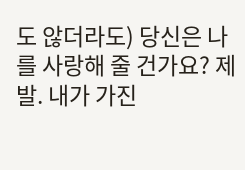도 않더라도) 당신은 나를 사랑해 줄 건가요? 제발. 내가 가진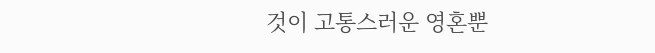것이 고통스러운 영혼뿐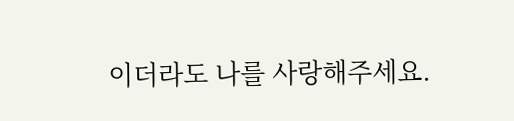이더라도 나를 사랑해주세요.